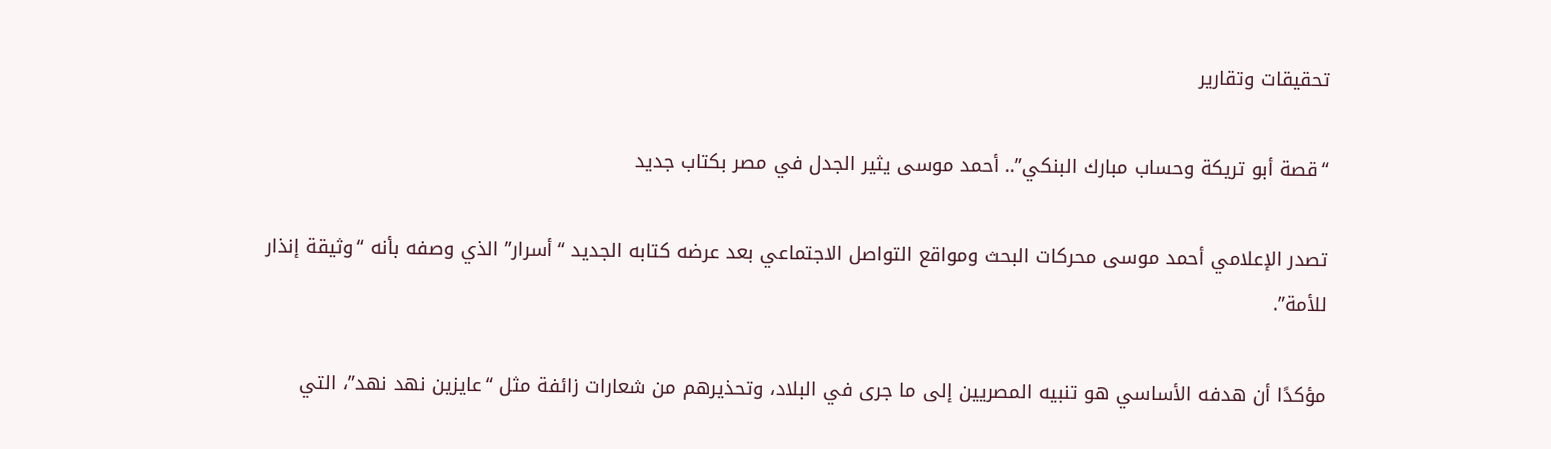تحقيقات وتقارير

“قصة أبو تريكة وحساب مبارك البنكي”.. أحمد موسى يثير الجدل في مصر بكتاب جديد

تصدر الإعلامي أحمد موسى محركات البحث ومواقع التواصل الاجتماعي بعد عرضه كتابه الجديد “أسرار” الذي وصفه بأنه “وثيقة إنذار للأمة”.

مؤكدًا أن هدفه الأساسي هو تنبيه المصريين إلى ما جرى في البلاد، وتحذيرهم من شعارات زائفة مثل “عايزين نهد نهد”، التي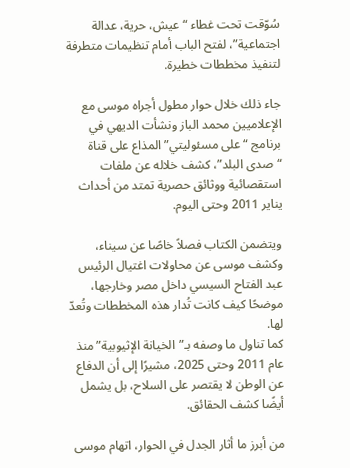سُوّقت تحت غطاء “عيش، حرية، عدالة اجتماعية”، لفتح الباب أمام تنظيمات متطرفة لتنفيذ مخططات خطيرة.

جاء ذلك خلال حوار مطول أجراه موسى مع الإعلاميين محمد الباز ونشأت الديهي في برنامج “على مسئوليتي” المذاع على قناة “صدى البلد”، كشف خلاله عن ملفات استقصائية ووثائق حصرية تمتد من أحداث يناير 2011 وحتى اليوم.

ويتضمن الكتاب فصلاً خاصًا عن سيناء، وكشف موسى عن محاولات اغتيال الرئيس عبد الفتاح السيسي داخل مصر وخارجها، موضحًا كيف كانت تُدار هذه المخططات وتُعدّ لها.
كما تناول ما وصفه بـ”الخيانة الإثيوبية” منذ عام 2011 وحتى 2025، مشيرًا إلى أن الدفاع عن الوطن لا يقتصر على السلاح، بل يشمل أيضًا كشف الحقائق.

من أبرز ما أثار الجدل في الحوار، اتهام موسى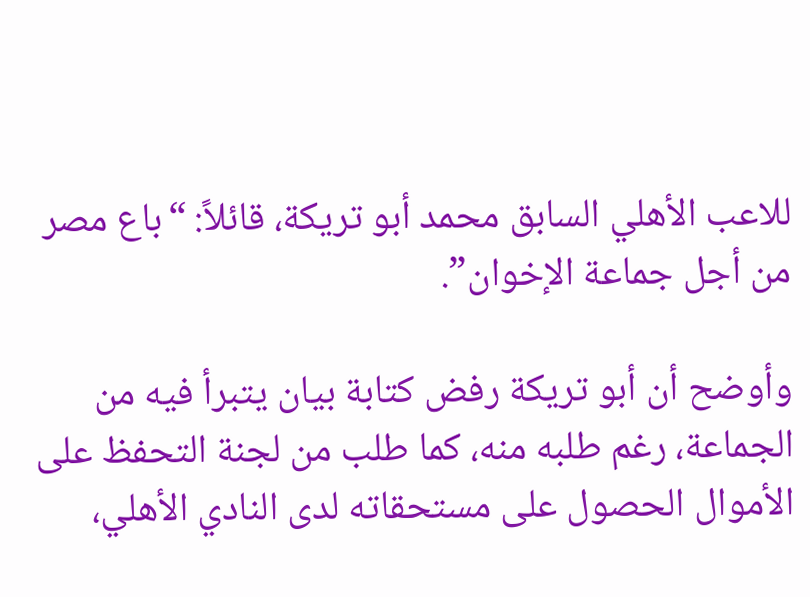للاعب الأهلي السابق محمد أبو تريكة، قائلاً: “باع مصر من أجل جماعة الإخوان”.

وأوضح أن أبو تريكة رفض كتابة بيان يتبرأ فيه من الجماعة، رغم طلبه منه، كما طلب من لجنة التحفظ على الأموال الحصول على مستحقاته لدى النادي الأهلي،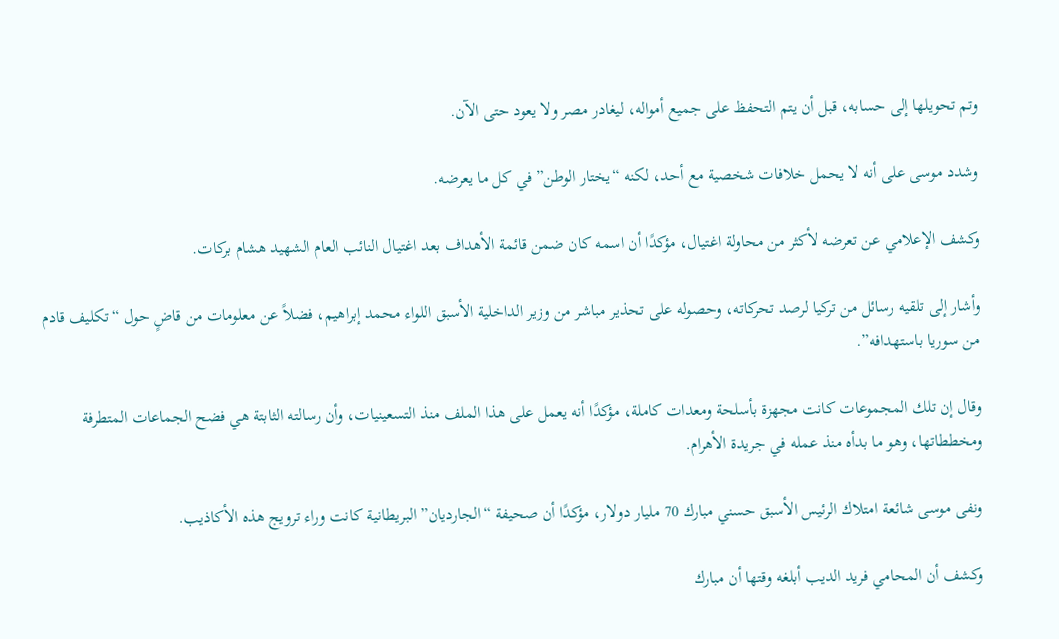وتم تحويلها إلى حسابه، قبل أن يتم التحفظ على جميع أمواله، ليغادر مصر ولا يعود حتى الآن.

وشدد موسى على أنه لا يحمل خلافات شخصية مع أحد، لكنه “يختار الوطن” في كل ما يعرضه.

وكشف الإعلامي عن تعرضه لأكثر من محاولة اغتيال، مؤكدًا أن اسمه كان ضمن قائمة الأهداف بعد اغتيال النائب العام الشهيد هشام بركات.

وأشار إلى تلقيه رسائل من تركيا لرصد تحركاته، وحصوله على تحذير مباشر من وزير الداخلية الأسبق اللواء محمد إبراهيم، فضلاً عن معلومات من قاضٍ حول “تكليف قادم من سوريا باستهدافه”.

وقال إن تلك المجموعات كانت مجهزة بأسلحة ومعدات كاملة، مؤكدًا أنه يعمل على هذا الملف منذ التسعينيات، وأن رسالته الثابتة هي فضح الجماعات المتطرفة ومخططاتها، وهو ما بدأه منذ عمله في جريدة الأهرام.

ونفى موسى شائعة امتلاك الرئيس الأسبق حسني مبارك 70 مليار دولار، مؤكدًا أن صحيفة “الجارديان” البريطانية كانت وراء ترويج هذه الأكاذيب.

وكشف أن المحامي فريد الديب أبلغه وقتها أن مبارك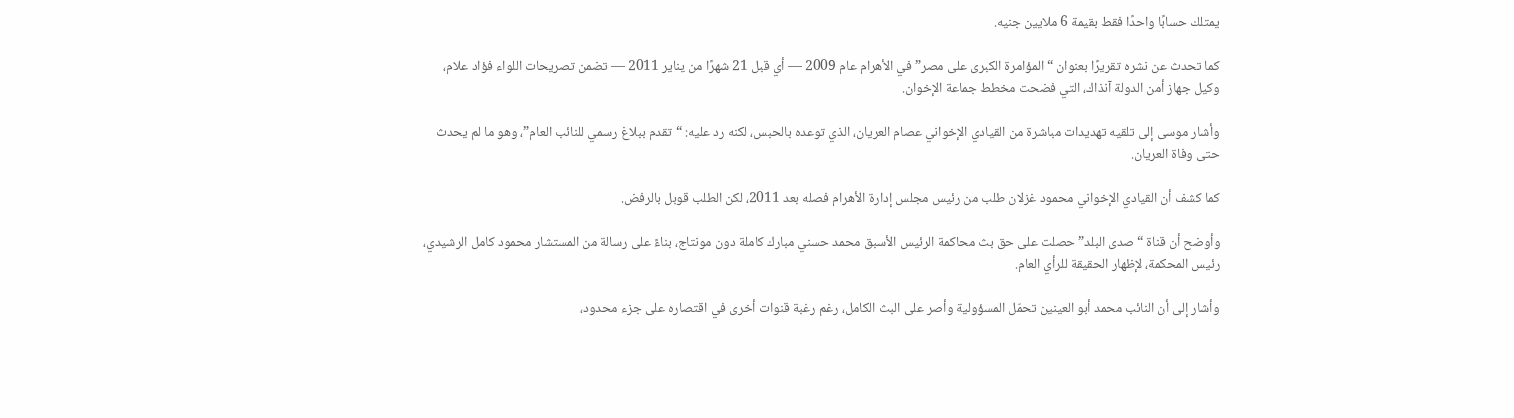يمتلك حسابًا واحدًا فقط بقيمة 6 ملايين جنيه.

كما تحدث عن نشره تقريرًا بعنوان “المؤامرة الكبرى على مصر” في الأهرام عام 2009 — أي قبل 21 شهرًا من يناير 2011 — تضمن تصريحات اللواء فؤاد علام، وكيل جهاز أمن الدولة آنذاك، التي فضحت مخطط جماعة الإخوان.

وأشار موسى إلى تلقيه تهديدات مباشرة من القيادي الإخواني عصام العريان، الذي توعده بالحبس، لكنه رد عليه: “تقدم ببلاغ رسمي للنائب العام”، وهو ما لم يحدث حتى وفاة العريان.

كما كشف أن القيادي الإخواني محمود غزلان طلب من رئيس مجلس إدارة الأهرام فصله بعد 2011، لكن الطلب قوبل بالرفض.

وأوضح أن قناة “صدى البلد” حصلت على حق بث محاكمة الرئيس الأسبق محمد حسني مبارك كاملة دون مونتاج، بناءً على رسالة من المستشار محمود كامل الرشيدي، رئيس المحكمة، لإظهار الحقيقة للرأي العام.

وأشار إلى أن النائب محمد أبو العينين تحمّل المسؤولية وأصر على البث الكامل، رغم رغبة قنوات أخرى في اقتصاره على جزء محدود،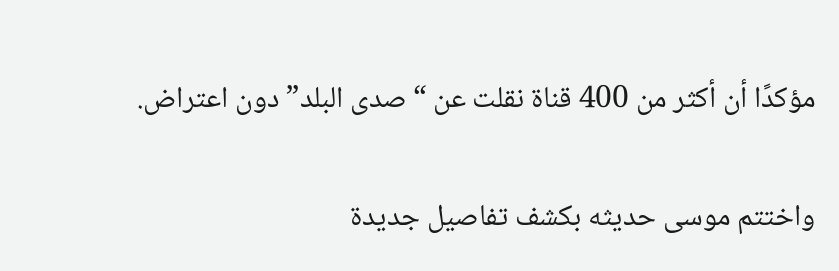مؤكدًا أن أكثر من 400 قناة نقلت عن “صدى البلد” دون اعتراض.

واختتم موسى حديثه بكشف تفاصيل جديدة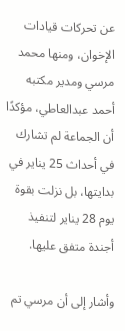عن تحركات قيادات الإخوان، ومنها محمد مرسي ومدير مكتبه أحمد عبدالعاطي، مؤكدًا أن الجماعة لم تشارك في أحداث 25 يناير في بدايتها، بل نزلت بقوة يوم 28 يناير لتنفيذ أجندة متفق عليها.

وأشار إلى أن مرسي تم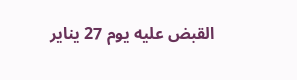القبض عليه يوم 27 يناير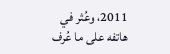2011، وعُثر في هاتفه على ما عُرف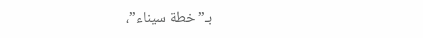بـ”خطة سيناء”،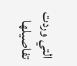التي وردت تفاصيلها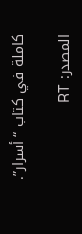كاملة في كتاب “أسرار”.

المصدر: RT